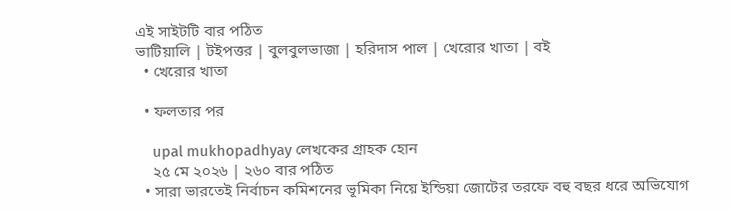এই সাইটটি বার পঠিত
ভাটিয়ালি | টইপত্তর | বুলবুলভাজা | হরিদাস পাল | খেরোর খাতা | বই
  • খেরোর খাতা

  • ফলতার পর

    upal mukhopadhyay লেখকের গ্রাহক হোন
    ২৫ মে ২০২৬ | ২৬০ বার পঠিত
  • সারা ভারতেই নির্বাচন কমিশনের ভূমিকা নিয়ে ইন্ডিয়া জোটের তরফে বহু বছর ধরে অভিযোগ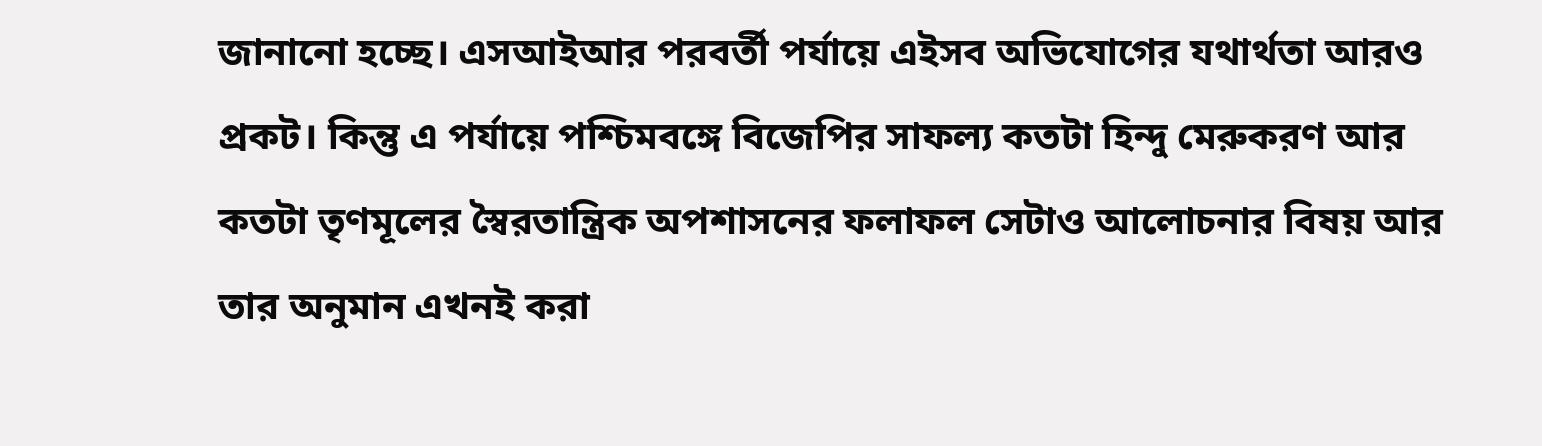জানানো হচ্ছে। এসআইআর পরবর্তী পর্যায়ে এইসব অভিযোগের যথার্থতা আরও প্রকট। কিন্তু এ পর্যায়ে পশ্চিমবঙ্গে বিজেপির সাফল্য কতটা হিন্দু মেরুকরণ আর কতটা তৃণমূলের স্বৈরতান্ত্রিক অপশাসনের ফলাফল সেটাও আলোচনার বিষয় আর তার অনুমান এখনই করা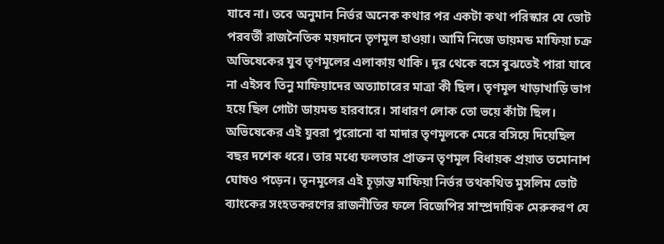যাবে না। তবে অনুমান নির্ভর অনেক কথার পর একটা কথা পরিস্কার যে ভোট পরবর্তী রাজনৈতিক ময়দানে তৃণমূল হাওয়া। আমি নিজে ডায়মন্ড মাফিয়া চক্র অভিষেকের যুব তৃণমূলের এলাকায় থাকি। দূর থেকে বসে বুঝতেই পারা যাবে না এইসব তিনু মাফিয়াদের অত্যাচারের মাত্রা কী ছিল। তৃণমূল খাড়াখাড়ি ভাগ হয়ে ছিল গোটা ডায়মন্ড হারবারে। সাধারণ লোক তো ভয়ে কাঁটা ছিল। অভিষেকের এই যুবরা পুরোনো বা মাদার তৃণমূলকে মেরে বসিয়ে দিয়েছিল বছর দশেক ধরে। তার মধ্যে ফলতার প্রাক্তন তৃণমূল বিধায়ক প্রয়াত তমোনাশ ঘোষও পড়েন। তৃনমূলের এই চূড়ান্ত মাফিয়া নির্ভর তথকথিত মুসলিম ভোট ব্যাংকের সংহতকরণের রাজনীতির ফলে বিজেপির সাম্প্রদায়িক মেরুকরণ যে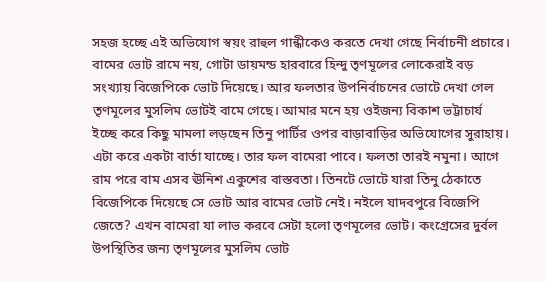সহজ হচ্ছে এই অভিযোগ স্বয়ং রাহুল গান্ধীকেও করতে দেখা গেছে নির্বাচনী প্রচারে। বামের ভোট রামে নয়, গোটা ডায়মন্ড হারবারে হিন্দু তৃণমূলের লোকেরাই বড় সংখ্যায় বিজেপিকে ভোট দিয়েছে। আর ফলতার উপনির্বাচনের ভোটে দেখা গেল তৃণমূলের মুসলিম ভোটই বামে গেছে। আমার মনে হয় ওইজন্য বিকাশ ভট্টাচার্য ইচ্ছে করে কিছু মামলা লড়ছেন তিনু পার্টির ওপর বাড়াবাড়ির অভিযোগের সুরাহায়। এটা করে একটা বার্তা যাচ্ছে। তার ফল বামেরা পাবে। ফলতা তারই নমুনা। আগে রাম পরে বাম এসব ঊনিশ একুশের বাস্তবতা। তিনটে ভোটে যারা তিনু ঠেকাতে বিজেপিকে দিয়েছে সে ভোট আর বামের ভোট নেই। নইলে যাদবপুরে বিজেপি জেতে? এখন বামেরা যা লাভ করবে সেটা হলো তৃণমূলের ভোট। কংগ্রেসের দুর্বল উপস্থিতির জন্য তৃণমূলের মুসলিম ভোট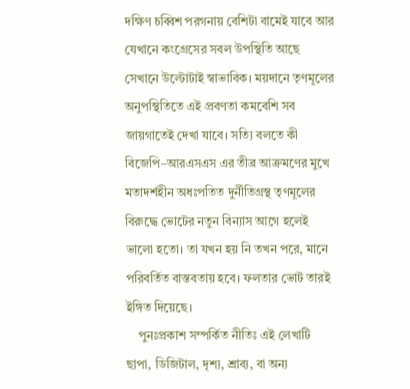দক্ষিণ চব্বিশ পরগনায় বেশিটা বামেই যাবে আর যেখানে কংগ্রেসের সবল উপস্থিতি আছে সেখানে উল্টোটাই স্বাভাবিক। ময়দানে তৃণমূলের অনুপস্থিতিতে এই প্রবণতা কমবেশি সব জায়গাতেই দেখা যাবে। সত্যি বলতে কী বিজেপি–আরএসএস এর তীব্র আক্রমণের মুখে মতাদর্শহীন অধঃপতিত দুর্নীতিগ্রস্থ তৃণমূলের বিরুদ্ধে ভোটের নতুন বিন্যাস আগে হলেই ভালো হতো। তা যখন হয় নি তখন পরে, মানে পরিবর্তিত বাস্তবতায় হবে। ফলতার ভোট তারই ইঙ্গিত দিয়েছে।
    পুনঃপ্রকাশ সম্পর্কিত নীতিঃ এই লেখাটি ছাপা, ডিজিটাল, দৃশ্য, শ্রাব্য, বা অন্য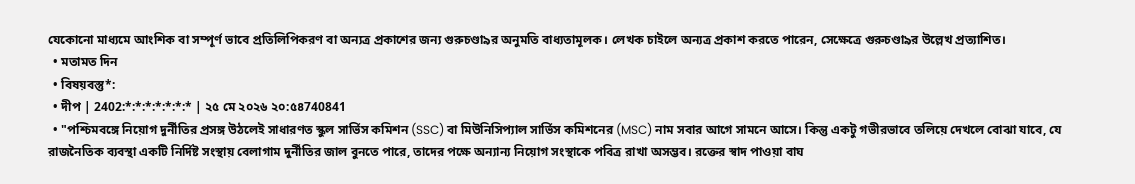যেকোনো মাধ্যমে আংশিক বা সম্পূর্ণ ভাবে প্রতিলিপিকরণ বা অন্যত্র প্রকাশের জন্য গুরুচণ্ডা৯র অনুমতি বাধ্যতামূলক। লেখক চাইলে অন্যত্র প্রকাশ করতে পারেন, সেক্ষেত্রে গুরুচণ্ডা৯র উল্লেখ প্রত্যাশিত।
  • মতামত দিন
  • বিষয়বস্তু*:
  • দীপ | 2402:*:*:*:*:*:*:* | ২৫ মে ২০২৬ ২০:৫৪740841
  • "পশ্চিমবঙ্গে নিয়োগ দুর্নীতির প্রসঙ্গ উঠলেই সাধারণত স্কুল সার্ভিস কমিশন (SSC) বা মিউনিসিপ্যাল সার্ভিস কমিশনের (MSC) নাম সবার আগে সামনে আসে। কিন্তু একটু গভীরভাবে তলিয়ে দেখলে বোঝা যাবে, যে রাজনৈতিক ব্যবস্থা একটি নির্দিষ্ট সংস্থায় বেলাগাম দুর্নীতির জাল বুনতে পারে, তাদের পক্ষে অন্যান্য নিয়োগ সংস্থাকে পবিত্র রাখা অসম্ভব। রক্তের স্বাদ পাওয়া বাঘ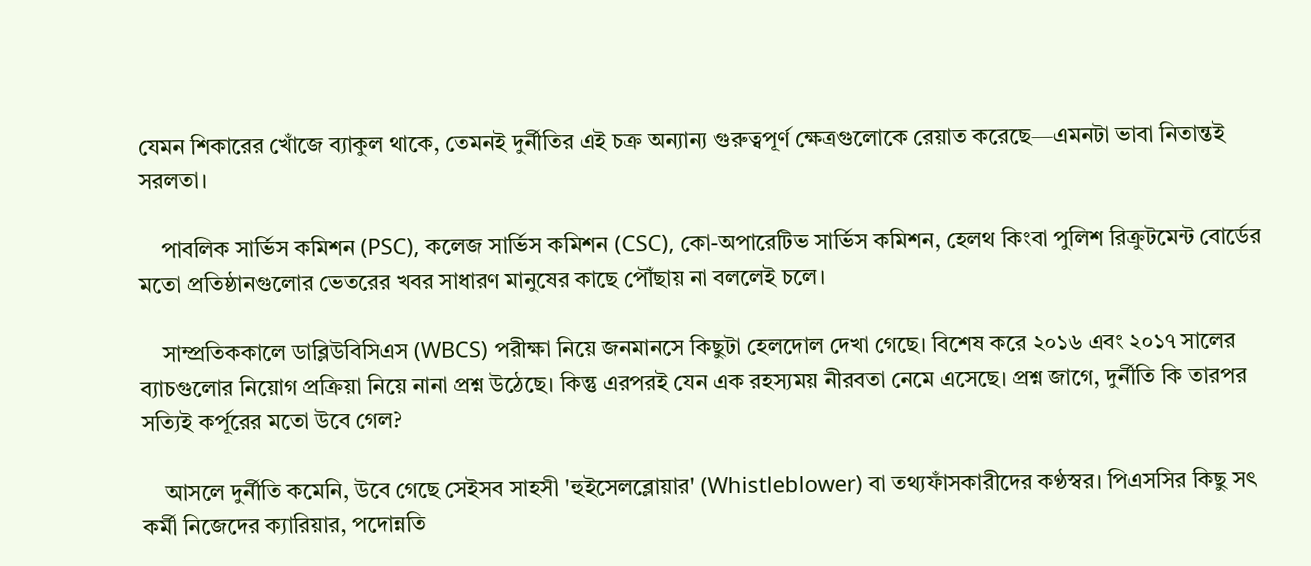যেমন শিকারের খোঁজে ব্যাকুল থাকে, তেমনই দুর্নীতির এই চক্র অন্যান্য গুরুত্বপূর্ণ ক্ষেত্রগুলোকে রেয়াত করেছে—এমনটা ভাবা নিতান্তই সরলতা।

    পাবলিক সার্ভিস কমিশন (PSC), কলেজ সার্ভিস কমিশন (CSC), কো-অপারেটিভ সার্ভিস কমিশন, হেলথ কিংবা পুলিশ রিক্রুটমেন্ট বোর্ডের মতো প্রতিষ্ঠানগুলোর ভেতরের খবর সাধারণ মানুষের কাছে পৌঁছায় না বললেই চলে।

    সাম্প্রতিককালে ডাব্লিউবিসিএস (WBCS) পরীক্ষা নিয়ে জনমানসে কিছুটা হেলদোল দেখা গেছে। বিশেষ করে ২০১৬ এবং ২০১৭ সালের ব্যাচগুলোর নিয়োগ প্রক্রিয়া নিয়ে নানা প্রশ্ন উঠেছে। কিন্তু এরপরই যেন এক রহস্যময় নীরবতা নেমে এসেছে। প্রশ্ন জাগে, দুর্নীতি কি তারপর সত্যিই কর্পূরের মতো উবে গেল?

    আসলে দুর্নীতি কমেনি, উবে গেছে সেইসব সাহসী 'হুইসেলব্লোয়ার' (Whistleblower) বা তথ্যফাঁসকারীদের কণ্ঠস্বর। পিএসসির কিছু সৎ কর্মী নিজেদের ক্যারিয়ার, পদোন্নতি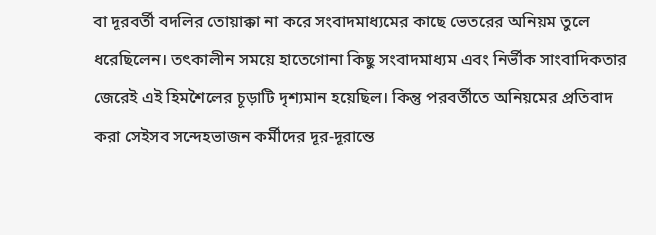বা দূরবর্তী বদলির তোয়াক্কা না করে সংবাদমাধ্যমের কাছে ভেতরের অনিয়ম তুলে ধরেছিলেন। তৎকালীন সময়ে হাতেগোনা কিছু সংবাদমাধ্যম এবং নির্ভীক সাংবাদিকতার জেরেই এই হিমশৈলের চূড়াটি দৃশ্যমান হয়েছিল। কিন্তু পরবর্তীতে অনিয়মের প্রতিবাদ করা সেইসব সন্দেহভাজন কর্মীদের দূর-দূরান্তে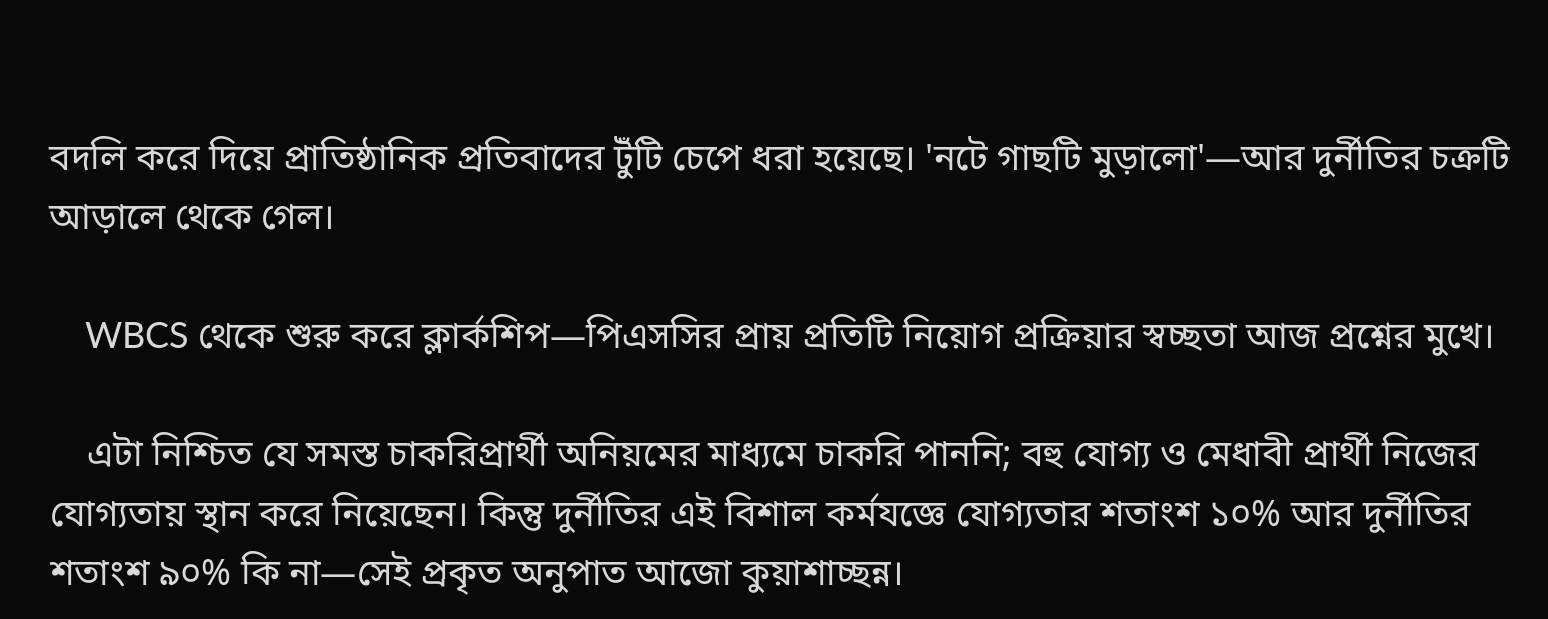বদলি করে দিয়ে প্রাতিষ্ঠানিক প্রতিবাদের টুঁটি চেপে ধরা হয়েছে। 'নটে গাছটি মুড়ালো'—আর দুর্নীতির চক্রটি আড়ালে থেকে গেল।

    WBCS থেকে শুরু করে ক্লার্কশিপ—পিএসসির প্রায় প্রতিটি নিয়োগ প্রক্রিয়ার স্বচ্ছতা আজ প্রশ্নের মুখে।

    এটা নিশ্চিত যে সমস্ত চাকরিপ্রার্থী অনিয়মের মাধ্যমে চাকরি পাননি; বহু যোগ্য ও মেধাবী প্রার্থী নিজের যোগ্যতায় স্থান করে নিয়েছেন। কিন্তু দুর্নীতির এই বিশাল কর্মযজ্ঞে যোগ্যতার শতাংশ ১০% আর দুর্নীতির শতাংশ ৯০% কি না—সেই প্রকৃত অনুপাত আজো কুয়াশাচ্ছন্ন।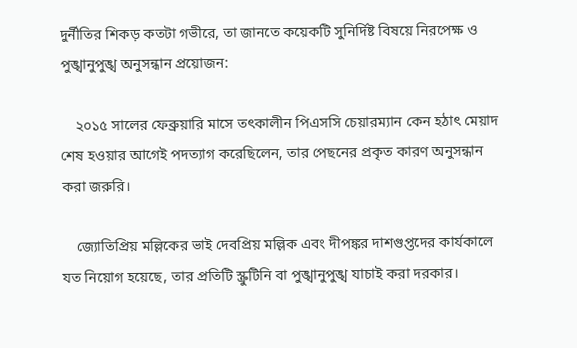দুর্নীতির শিকড় কতটা গভীরে, তা জানতে কয়েকটি সুনির্দিষ্ট বিষয়ে নিরপেক্ষ ও পুঙ্খানুপুঙ্খ অনুসন্ধান প্রয়োজন:

    ২০১৫ সালের ফেব্রুয়ারি মাসে তৎকালীন পিএসসি চেয়ারম্যান কেন হঠাৎ মেয়াদ শেষ হওয়ার আগেই পদত্যাগ করেছিলেন, তার পেছনের প্রকৃত কারণ অনুসন্ধান করা জরুরি।

    জ্যোতিপ্রিয় মল্লিকের ভাই দেবপ্রিয় মল্লিক এবং দীপঙ্কর দাশগুপ্তদের কার্যকালে যত নিয়োগ হয়েছে, তার প্রতিটি স্ক্রুটিনি বা পুঙ্খানুপুঙ্খ যাচাই করা দরকার।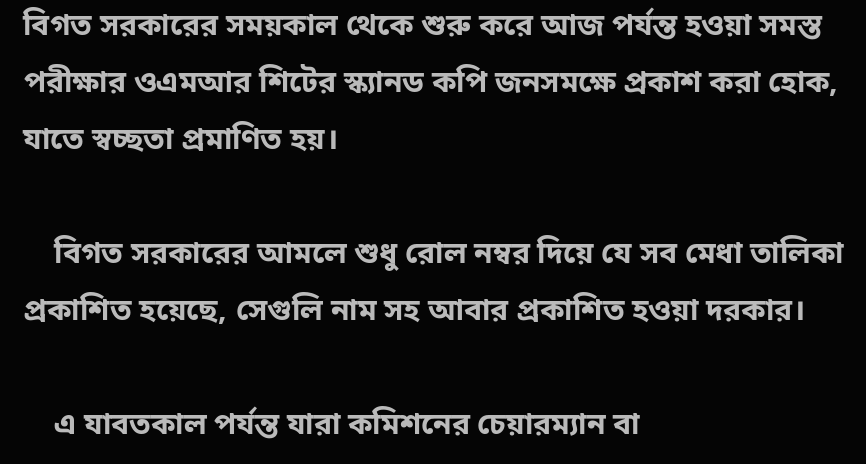বিগত সরকারের সময়কাল থেকে শুরু করে আজ পর্যন্ত হওয়া সমস্ত পরীক্ষার ওএমআর শিটের স্ক্যানড কপি জনসমক্ষে প্রকাশ করা হোক, যাতে স্বচ্ছতা প্রমাণিত হয়।

    বিগত সরকারের আমলে শুধু রোল নম্বর দিয়ে যে সব মেধা তালিকা প্রকাশিত হয়েছে, সেগুলি নাম সহ আবার প্রকাশিত হওয়া দরকার।

    এ যাবতকাল পর্যন্ত যারা কমিশনের চেয়ারম্যান বা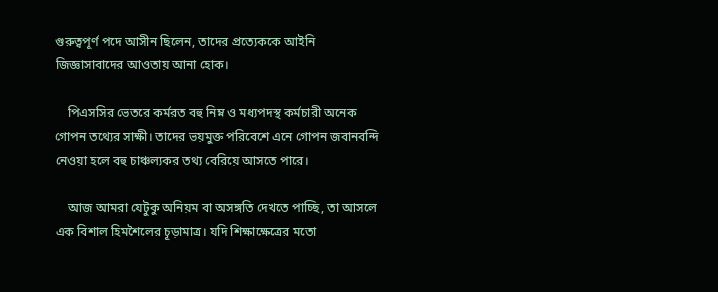গুরুত্বপূর্ণ পদে আসীন ছিলেন, তাদের প্রত্যেককে আইনি জিজ্ঞাসাবাদের আওতায় আনা হোক।

    পিএসসির ভেতরে কর্মরত বহু নিম্ন ও মধ্যপদস্থ কর্মচারী অনেক গোপন তথ্যের সাক্ষী। তাদের ভয়মুক্ত পরিবেশে এনে গোপন জবানবন্দি নেওয়া হলে বহু চাঞ্চল্যকর তথ্য বেরিয়ে আসতে পারে।

    আজ আমরা যেটুকু অনিয়ম বা অসঙ্গতি দেখতে পাচ্ছি, তা আসলে এক বিশাল হিমশৈলের চূড়ামাত্র। যদি শিক্ষাক্ষেত্রের মতো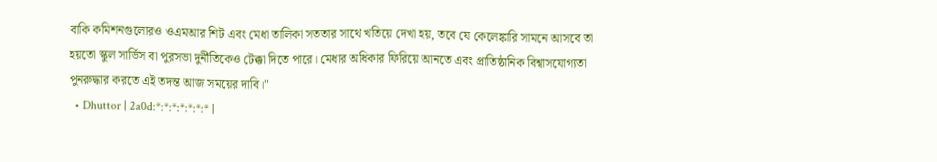বাকি কমিশনগুলোরও ওএমআর শিট এবং মেধা তালিকা সততার সাথে খতিয়ে দেখা হয়, তবে যে কেলেঙ্কারি সামনে আসবে তা হয়তো স্কুল সার্ভিস বা পুরসভা দুর্নীতিকেও টেক্কা দিতে পারে। মেধার অধিকার ফিরিয়ে আনতে এবং প্রাতিষ্ঠানিক বিশ্বাসযোগ্যতা পুনরুদ্ধার করতে এই তদন্ত আজ সময়ের দাবি।"
  • Dhuttor | 2a0d:*:*:*:*:*:*:* |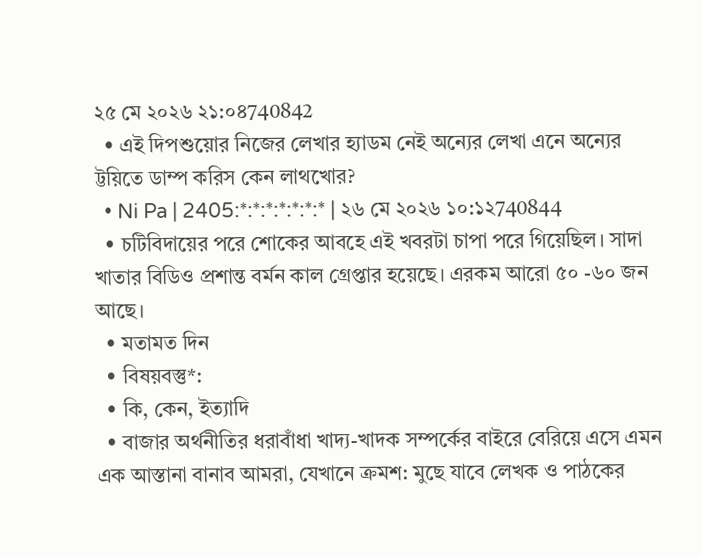২৫ মে ২০২৬ ২১:০৪740842
  • এই দিপশুয়োর নিজের লেখার হ্যাডম নেই অন্যের লেখা এনে অন্যের ট্টয়িতে ডাম্প করিস কেন লাথখোর?
  • Ni Pa | 2405:*:*:*:*:*:*:* | ২৬ মে ২০২৬ ১০:১২740844
  • চটিবিদায়ের পরে শোকের আবহে এই খবরটা চাপা পরে গিয়েছিল। সাদা খাতার বিডিও প্রশান্ত বর্মন কাল গ্রেপ্তার হয়েছে। এরকম আরো ৫০ -৬০ জন আছে।
  • মতামত দিন
  • বিষয়বস্তু*:
  • কি, কেন, ইত্যাদি
  • বাজার অর্থনীতির ধরাবাঁধা খাদ্য-খাদক সম্পর্কের বাইরে বেরিয়ে এসে এমন এক আস্তানা বানাব আমরা, যেখানে ক্রমশ: মুছে যাবে লেখক ও পাঠকের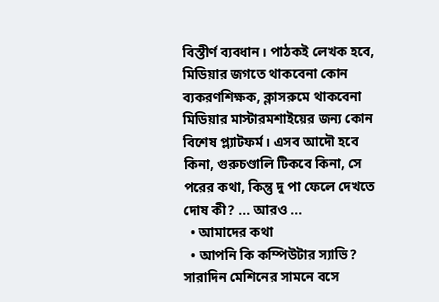বিস্তীর্ণ ব্যবধান। পাঠকই লেখক হবে, মিডিয়ার জগতে থাকবেনা কোন ব্যকরণশিক্ষক, ক্লাসরুমে থাকবেনা মিডিয়ার মাস্টারমশাইয়ের জন্য কোন বিশেষ প্ল্যাটফর্ম। এসব আদৌ হবে কিনা, গুরুচণ্ডালি টিকবে কিনা, সে পরের কথা, কিন্তু দু পা ফেলে দেখতে দোষ কী? ... আরও ...
  • আমাদের কথা
  • আপনি কি কম্পিউটার স্যাভি? সারাদিন মেশিনের সামনে বসে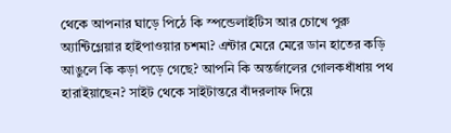থেকে আপনার ঘাড়ে পিঠে কি স্পন্ডেলাইটিস আর চোখে পুরু অ্যান্টিগ্লেয়ার হাইপাওয়ার চশমা? এন্টার মেরে মেরে ডান হাতের কড়ি আঙুলে কি কড়া পড়ে গেছে? আপনি কি অন্তর্জালের গোলকধাঁধায় পথ হারাইয়াছেন? সাইট থেকে সাইটান্তরে বাঁদরলাফ দিয়ে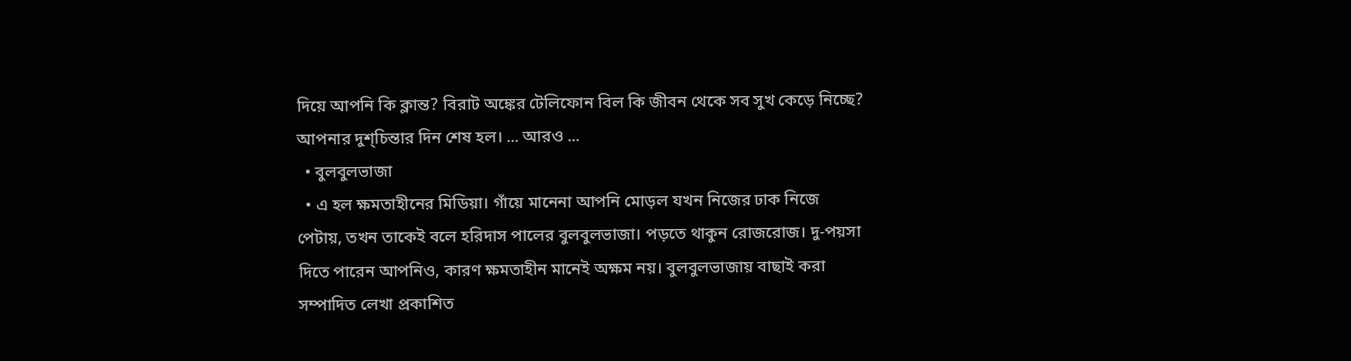দিয়ে আপনি কি ক্লান্ত? বিরাট অঙ্কের টেলিফোন বিল কি জীবন থেকে সব সুখ কেড়ে নিচ্ছে? আপনার দুশ্‌চিন্তার দিন শেষ হল। ... আরও ...
  • বুলবুলভাজা
  • এ হল ক্ষমতাহীনের মিডিয়া। গাঁয়ে মানেনা আপনি মোড়ল যখন নিজের ঢাক নিজে পেটায়, তখন তাকেই বলে হরিদাস পালের বুলবুলভাজা। পড়তে থাকুন রোজরোজ। দু-পয়সা দিতে পারেন আপনিও, কারণ ক্ষমতাহীন মানেই অক্ষম নয়। বুলবুলভাজায় বাছাই করা সম্পাদিত লেখা প্রকাশিত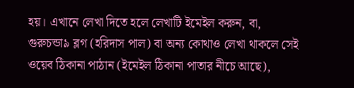হয়। এখানে লেখা দিতে হলে লেখাটি ইমেইল করুন, বা, গুরুচন্ডা৯ ব্লগ (হরিদাস পাল) বা অন্য কোথাও লেখা থাকলে সেই ওয়েব ঠিকানা পাঠান (ইমেইল ঠিকানা পাতার নীচে আছে),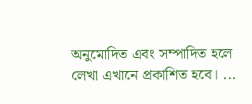অনুমোদিত এবং সম্পাদিত হলে লেখা এখানে প্রকাশিত হবে। ...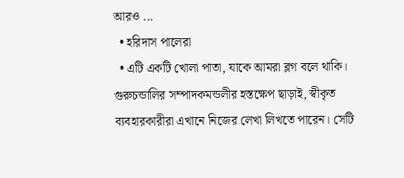আরও ...
  • হরিদাস পালেরা
  • এটি একটি খোলা পাতা, যাকে আমরা ব্লগ বলে থাকি। গুরুচন্ডালির সম্পাদকমন্ডলীর হস্তক্ষেপ ছাড়াই, স্বীকৃত ব্যবহারকারীরা এখানে নিজের লেখা লিখতে পারেন। সেটি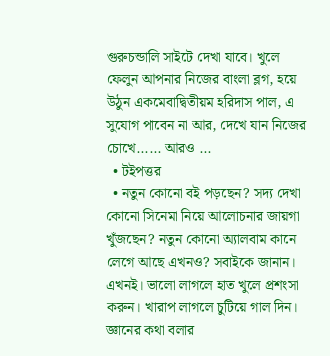গুরুচন্ডালি সাইটে দেখা যাবে। খুলে ফেলুন আপনার নিজের বাংলা ব্লগ, হয়ে উঠুন একমেবাদ্বিতীয়ম হরিদাস পাল, এ সুযোগ পাবেন না আর, দেখে যান নিজের চোখে...... আরও ...
  • টইপত্তর
  • নতুন কোনো বই পড়ছেন? সদ্য দেখা কোনো সিনেমা নিয়ে আলোচনার জায়গা খুঁজছেন? নতুন কোনো অ্যালবাম কানে লেগে আছে এখনও? সবাইকে জানান। এখনই। ভালো লাগলে হাত খুলে প্রশংসা করুন। খারাপ লাগলে চুটিয়ে গাল দিন। জ্ঞানের কথা বলার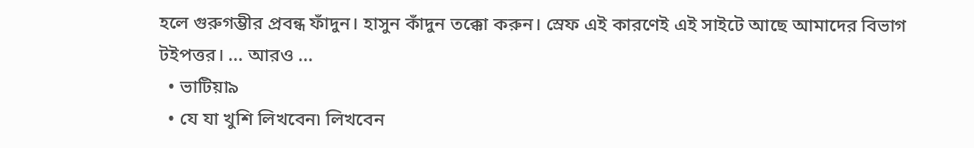হলে গুরুগম্ভীর প্রবন্ধ ফাঁদুন। হাসুন কাঁদুন তক্কো করুন। স্রেফ এই কারণেই এই সাইটে আছে আমাদের বিভাগ টইপত্তর। ... আরও ...
  • ভাটিয়া৯
  • যে যা খুশি লিখবেন৷ লিখবেন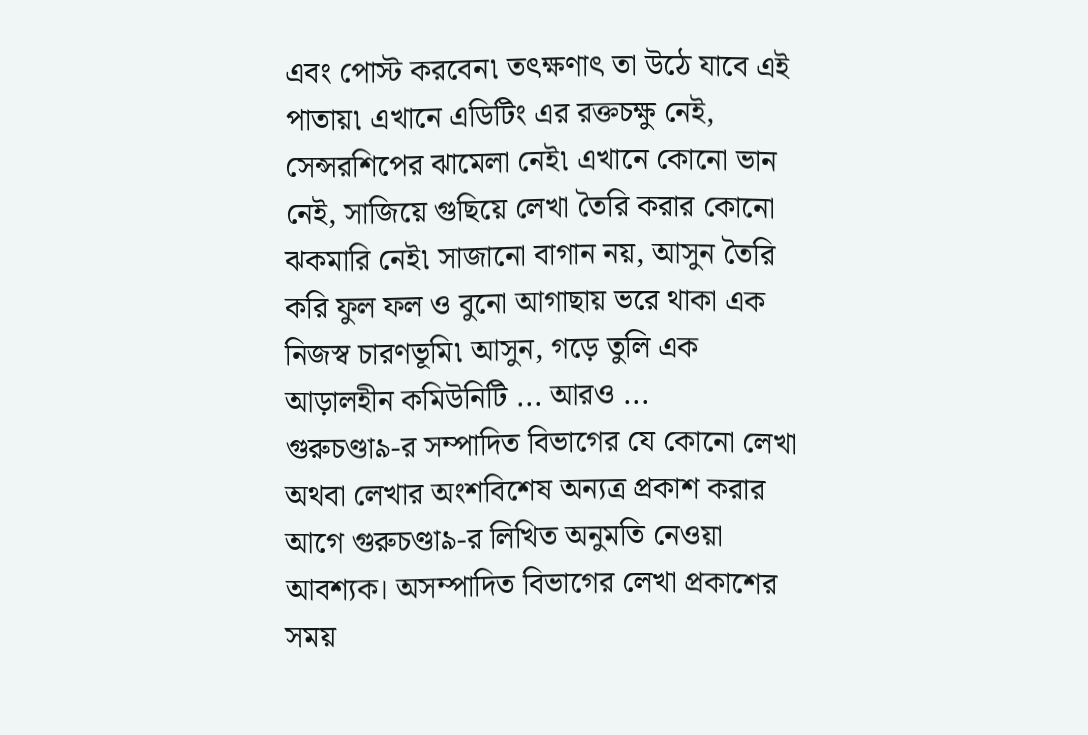এবং পোস্ট করবেন৷ তৎক্ষণাৎ তা উঠে যাবে এই পাতায়৷ এখানে এডিটিং এর রক্তচক্ষু নেই, সেন্সরশিপের ঝামেলা নেই৷ এখানে কোনো ভান নেই, সাজিয়ে গুছিয়ে লেখা তৈরি করার কোনো ঝকমারি নেই৷ সাজানো বাগান নয়, আসুন তৈরি করি ফুল ফল ও বুনো আগাছায় ভরে থাকা এক নিজস্ব চারণভূমি৷ আসুন, গড়ে তুলি এক আড়ালহীন কমিউনিটি ... আরও ...
গুরুচণ্ডা৯-র সম্পাদিত বিভাগের যে কোনো লেখা অথবা লেখার অংশবিশেষ অন্যত্র প্রকাশ করার আগে গুরুচণ্ডা৯-র লিখিত অনুমতি নেওয়া আবশ্যক। অসম্পাদিত বিভাগের লেখা প্রকাশের সময়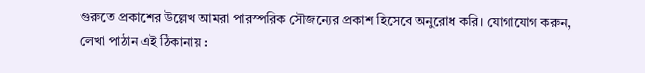গুরুতে প্রকাশের উল্লেখ আমরা পারস্পরিক সৌজন্যের প্রকাশ হিসেবে অনুরোধ করি। যোগাযোগ করুন, লেখা পাঠান এই ঠিকানায় :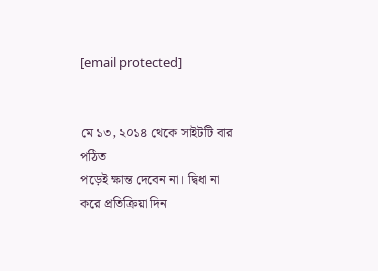[email protected]


মে ১৩, ২০১৪ থেকে সাইটটি বার পঠিত
পড়েই ক্ষান্ত দেবেন না। দ্বিধা না করে প্রতিক্রিয়া দিন